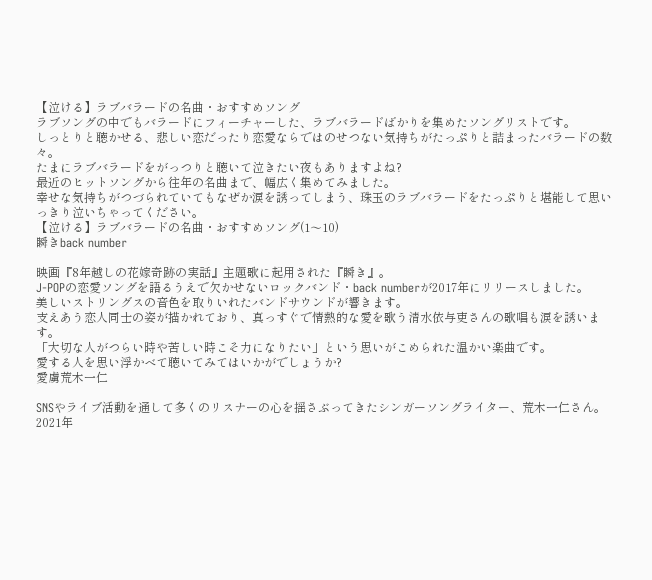【泣ける】ラブバラードの名曲・おすすめソング
ラブソングの中でもバラードにフィーチャーした、ラブバラードばかりを集めたソングリストです。
しっとりと聴かせる、悲しい恋だったり恋愛ならではのせつない気持ちがたっぷりと詰まったバラードの数々。
たまにラブバラードをがっつりと聴いて泣きたい夜もありますよね?
最近のヒットソングから往年の名曲まで、幅広く集めてみました。
幸せな気持ちがつづられていてもなぜか涙を誘ってしまう、珠玉のラブバラードをたっぷりと堪能して思いっきり泣いちゃってください。
【泣ける】ラブバラードの名曲・おすすめソング(1〜10)
瞬きback number

映画『8年越しの花嫁奇跡の実話』主題歌に起用された『瞬き』。
J-POPの恋愛ソングを語るうえで欠かせないロックバンド・back numberが2017年にリリースしました。
美しいストリングスの音色を取りいれたバンドサウンドが響きます。
支えあう恋人同士の姿が描かれており、真っすぐで情熱的な愛を歌う清水依与吏さんの歌唱も涙を誘います。
「大切な人がつらい時や苦しい時こそ力になりたい」という思いがこめられた温かい楽曲です。
愛する人を思い浮かべて聴いてみてはいかがでしょうか?
愛虜荒木一仁

SNSやライブ活動を通して多くのリスナーの心を揺さぶってきたシンガーソングライター、荒木一仁さん。
2021年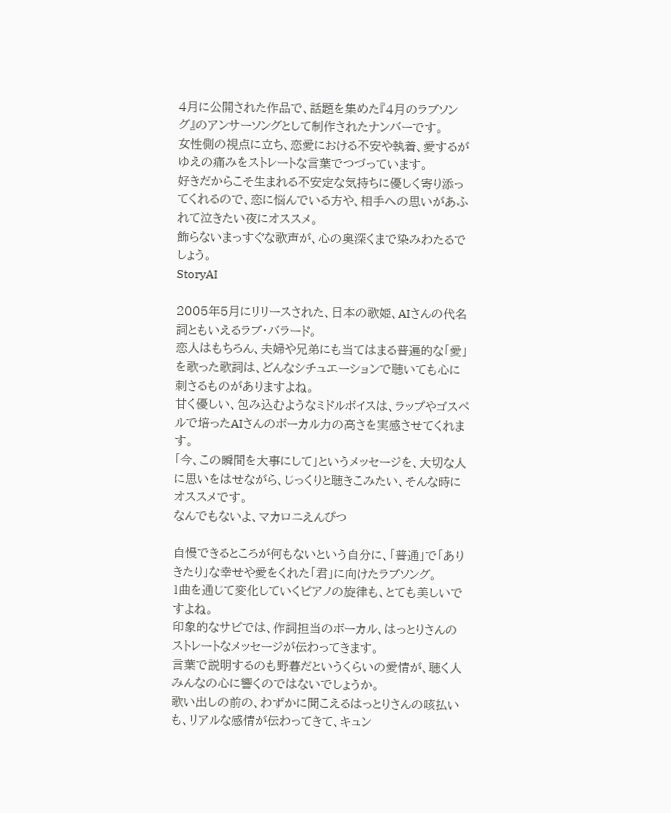4月に公開された作品で、話題を集めた『4月のラブソング』のアンサーソングとして制作されたナンバーです。
女性側の視点に立ち、恋愛における不安や執着、愛するがゆえの痛みをストレートな言葉でつづっています。
好きだからこそ生まれる不安定な気持ちに優しく寄り添ってくれるので、恋に悩んでいる方や、相手への思いがあふれて泣きたい夜にオススメ。
飾らないまっすぐな歌声が、心の奥深くまで染みわたるでしょう。
StoryAI

2005年5月にリリースされた、日本の歌姫、AIさんの代名詞ともいえるラブ・バラード。
恋人はもちろん、夫婦や兄弟にも当てはまる普遍的な「愛」を歌った歌詞は、どんなシチュエーションで聴いても心に刺さるものがありますよね。
甘く優しい、包み込むようなミドルボイスは、ラップやゴスペルで培ったAIさんのボーカル力の高さを実感させてくれます。
「今、この瞬間を大事にして」というメッセージを、大切な人に思いをはせながら、じっくりと聴きこみたい、そんな時にオススメです。
なんでもないよ、マカロニえんぴつ

自慢できるところが何もないという自分に、「普通」で「ありきたり」な幸せや愛をくれた「君」に向けたラブソング。
1曲を通じて変化していくピアノの旋律も、とても美しいですよね。
印象的なサビでは、作詞担当のボーカル、はっとりさんのストレートなメッセージが伝わってきます。
言葉で説明するのも野暮だというくらいの愛情が、聴く人みんなの心に響くのではないでしょうか。
歌い出しの前の、わずかに聞こえるはっとりさんの咳払いも、リアルな感情が伝わってきて、キュン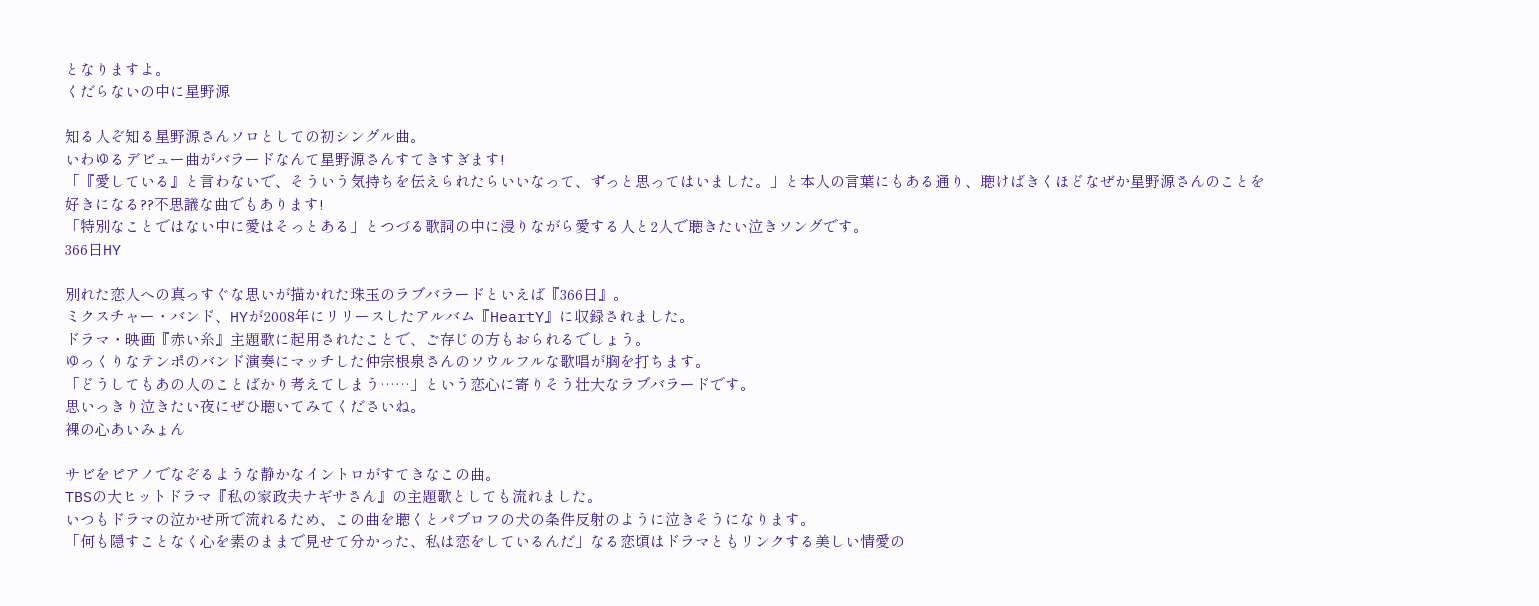となりますよ。
くだらないの中に星野源

知る人ぞ知る星野源さんソロとしての初シングル曲。
いわゆるデビュー曲がバラードなんて星野源さんすてきすぎます!
「『愛している』と言わないで、そういう気持ちを伝えられたらいいなって、ずっと思ってはいました。」と本人の言葉にもある通り、聴けばきくほどなぜか星野源さんのことを好きになる??不思議な曲でもあります!
「特別なことではない中に愛はそっとある」とつづる歌詞の中に浸りながら愛する人と2人で聴きたい泣きソングです。
366日HY

別れた恋人への真っすぐな思いが描かれた珠玉のラブバラードといえば『366日』。
ミクスチャー・バンド、HYが2008年にリリースしたアルバム『HeartY』に収録されました。
ドラマ・映画『赤い糸』主題歌に起用されたことで、ご存じの方もおられるでしょう。
ゆっくりなテンポのバンド演奏にマッチした仲宗根泉さんのソウルフルな歌唱が胸を打ちます。
「どうしてもあの人のことばかり考えてしまう……」という恋心に寄りそう壮大なラブバラードです。
思いっきり泣きたい夜にぜひ聴いてみてくださいね。
裸の心あいみょん

サビをピアノでなぞるような静かなイントロがすてきなこの曲。
TBSの大ヒットドラマ『私の家政夫ナギサさん』の主題歌としても流れました。
いつもドラマの泣かせ所で流れるため、この曲を聴くとパブロフの犬の条件反射のように泣きそうになります。
「何も隠すことなく心を素のままで見せて分かった、私は恋をしているんだ」なる恋頃はドラマともリンクする美しい情愛の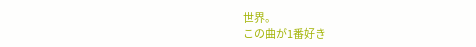世界。
この曲が1番好き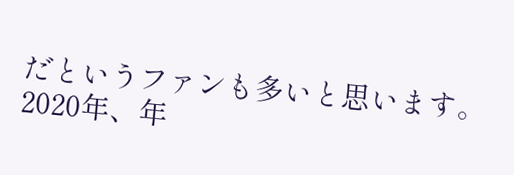だというファンも多いと思います。
2020年、年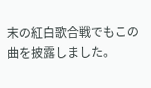末の紅白歌合戦でもこの曲を披露しました。